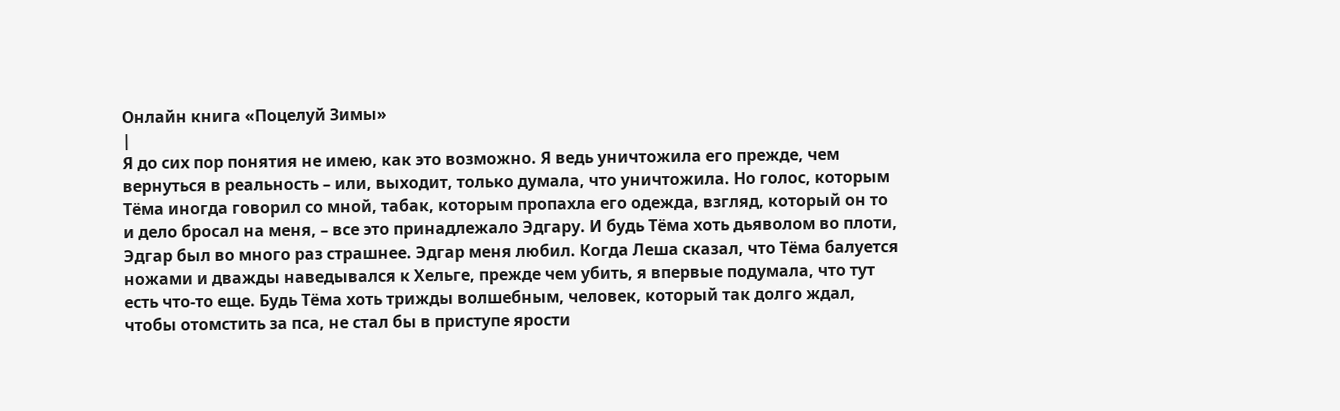Онлайн книга «Поцелуй Зимы»
|
Я до сих пор понятия не имею, как это возможно. Я ведь уничтожила его прежде, чем вернуться в реальность – или, выходит, только думала, что уничтожила. Но голос, которым Тёма иногда говорил со мной, табак, которым пропахла его одежда, взгляд, который он то и дело бросал на меня, – все это принадлежало Эдгару. И будь Тёма хоть дьяволом во плоти, Эдгар был во много раз страшнее. Эдгар меня любил. Когда Леша сказал, что Тёма балуется ножами и дважды наведывался к Хельге, прежде чем убить, я впервые подумала, что тут есть что-то еще. Будь Тёма хоть трижды волшебным, человек, который так долго ждал, чтобы отомстить за пса, не стал бы в приступе ярости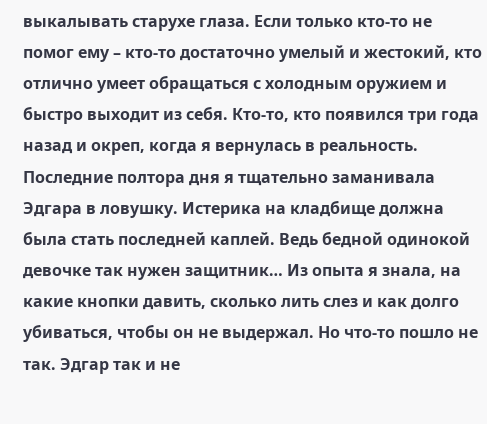выкалывать старухе глаза. Если только кто-то не помог ему – кто-то достаточно умелый и жестокий, кто отлично умеет обращаться с холодным оружием и быстро выходит из себя. Кто-то, кто появился три года назад и окреп, когда я вернулась в реальность. Последние полтора дня я тщательно заманивала Эдгара в ловушку. Истерика на кладбище должна была стать последней каплей. Ведь бедной одинокой девочке так нужен защитник… Из опыта я знала, на какие кнопки давить, сколько лить слез и как долго убиваться, чтобы он не выдержал. Но что-то пошло не так. Эдгар так и не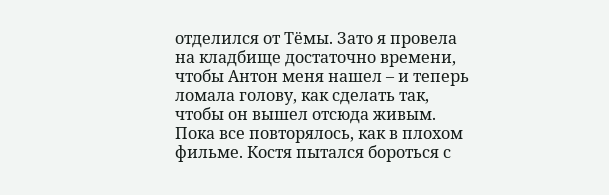отделился от Тёмы. Зато я провела на кладбище достаточно времени, чтобы Антон меня нашел – и теперь ломала голову, как сделать так, чтобы он вышел отсюда живым. Пока все повторялось, как в плохом фильме. Костя пытался бороться с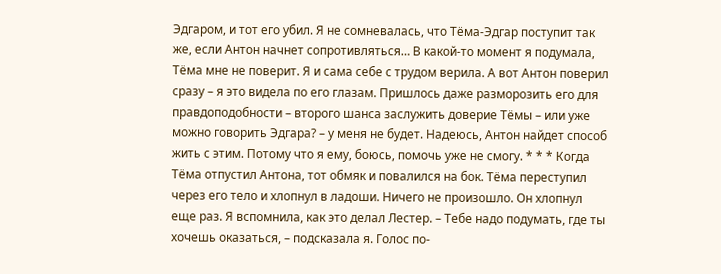Эдгаром, и тот его убил. Я не сомневалась, что Тёма-Эдгар поступит так же, если Антон начнет сопротивляться… В какой-то момент я подумала, Тёма мне не поверит. Я и сама себе с трудом верила. А вот Антон поверил сразу – я это видела по его глазам. Пришлось даже разморозить его для правдоподобности – второго шанса заслужить доверие Тёмы – или уже можно говорить Эдгара? – у меня не будет. Надеюсь, Антон найдет способ жить с этим. Потому что я ему, боюсь, помочь уже не смогу. * * * Когда Тёма отпустил Антона, тот обмяк и повалился на бок. Тёма переступил через его тело и хлопнул в ладоши. Ничего не произошло. Он хлопнул еще раз. Я вспомнила, как это делал Лестер. – Тебе надо подумать, где ты хочешь оказаться, – подсказала я. Голос по-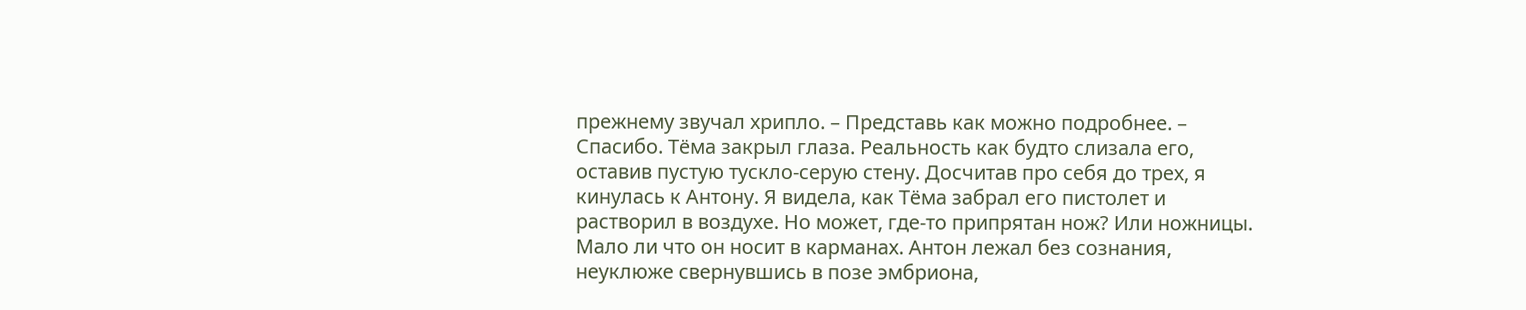прежнему звучал хрипло. – Представь как можно подробнее. – Спасибо. Тёма закрыл глаза. Реальность как будто слизала его, оставив пустую тускло-серую стену. Досчитав про себя до трех, я кинулась к Антону. Я видела, как Тёма забрал его пистолет и растворил в воздухе. Но может, где-то припрятан нож? Или ножницы. Мало ли что он носит в карманах. Антон лежал без сознания, неуклюже свернувшись в позе эмбриона,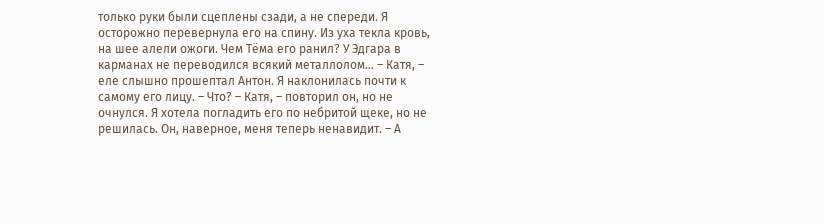только руки были сцеплены сзади, а не спереди. Я осторожно перевернула его на спину. Из уха текла кровь, на шее алели ожоги. Чем Тёма его ранил? У Эдгара в карманах не переводился всякий металлолом… – Катя, – еле слышно прошептал Антон. Я наклонилась почти к самому его лицу. – Что? – Катя, – повторил он, но не очнулся. Я хотела погладить его по небритой щеке, но не решилась. Он, наверное, меня теперь ненавидит. – А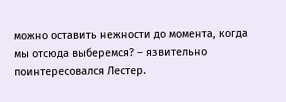можно оставить нежности до момента, когда мы отсюда выберемся? – язвительно поинтересовался Лестер.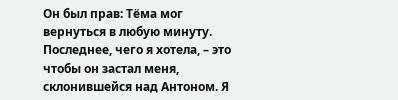Он был прав: Тёма мог вернуться в любую минуту. Последнее, чего я хотела, – это чтобы он застал меня, склонившейся над Антоном. Я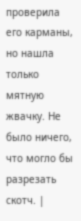проверила его карманы, но нашла только мятную жвачку. Не было ничего, что могло бы разрезать скотч. |